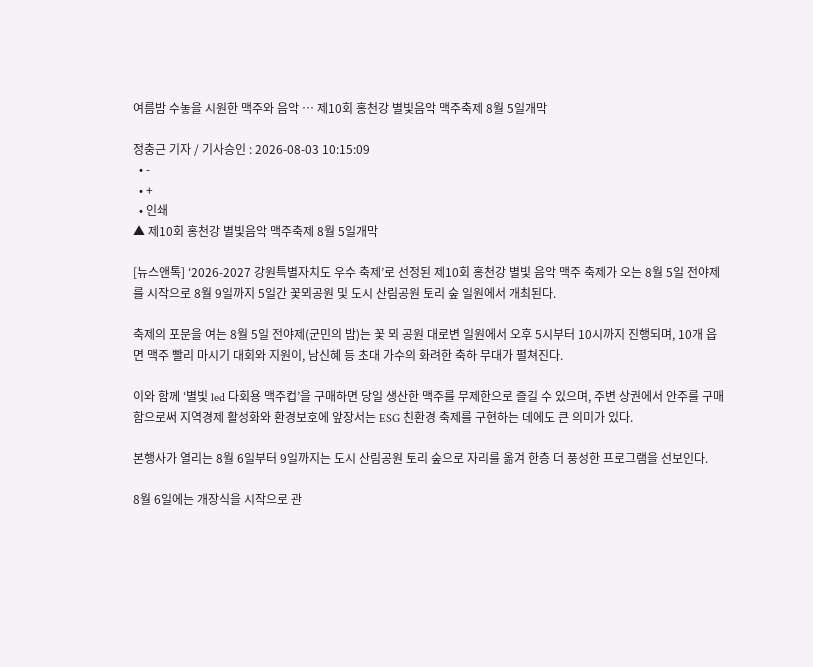여름밤 수놓을 시원한 맥주와 음악 … 제10회 홍천강 별빛음악 맥주축제 8월 5일개막

정충근 기자 / 기사승인 : 2026-08-03 10:15:09
  • -
  • +
  • 인쇄
▲ 제10회 홍천강 별빛음악 맥주축제 8월 5일개막

[뉴스앤톡] ‘2026-2027 강원특별자치도 우수 축제’로 선정된 제10회 홍천강 별빛 음악 맥주 축제가 오는 8월 5일 전야제를 시작으로 8월 9일까지 5일간 꽃뫼공원 및 도시 산림공원 토리 숲 일원에서 개최된다.

축제의 포문을 여는 8월 5일 전야제(군민의 밤)는 꽃 뫼 공원 대로변 일원에서 오후 5시부터 10시까지 진행되며, 10개 읍면 맥주 빨리 마시기 대회와 지원이, 남신혜 등 초대 가수의 화려한 축하 무대가 펼쳐진다.

이와 함께 ‘별빛 led 다회용 맥주컵’을 구매하면 당일 생산한 맥주를 무제한으로 즐길 수 있으며, 주변 상권에서 안주를 구매함으로써 지역경제 활성화와 환경보호에 앞장서는 ESG 친환경 축제를 구현하는 데에도 큰 의미가 있다.

본행사가 열리는 8월 6일부터 9일까지는 도시 산림공원 토리 숲으로 자리를 옮겨 한층 더 풍성한 프로그램을 선보인다.

8월 6일에는 개장식을 시작으로 관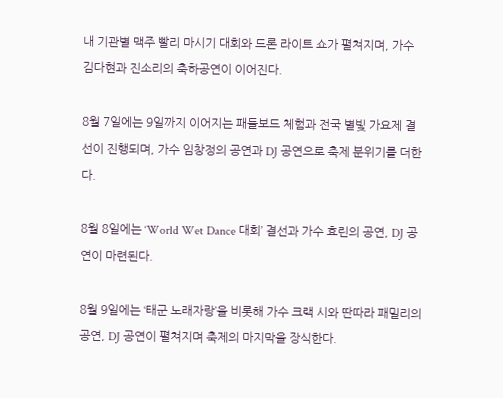내 기관별 맥주 빨리 마시기 대회와 드론 라이트 쇼가 펼쳐지며, 가수 김다현과 진소리의 축하공연이 이어진다.

8월 7일에는 9일까지 이어지는 패들보드 체험과 전국 별빛 가요제 결선이 진행되며, 가수 임창정의 공연과 DJ 공연으로 축제 분위기를 더한다.

8월 8일에는 ‘World Wet Dance 대회’ 결선과 가수 효린의 공연, DJ 공연이 마련된다.

8월 9일에는 ‘태군 노래자랑’을 비롯해 가수 크랙 시와 딴따라 패밀리의 공연, DJ 공연이 펼쳐지며 축제의 마지막을 장식한다.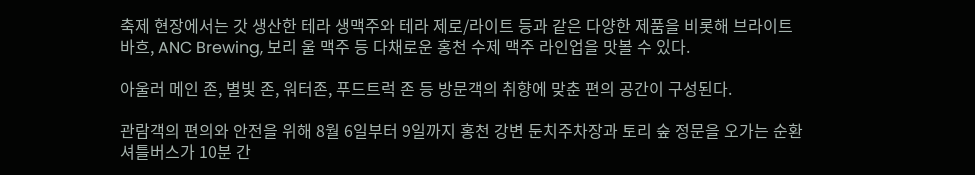축제 현장에서는 갓 생산한 테라 생맥주와 테라 제로/라이트 등과 같은 다양한 제품을 비롯해 브라이트 바흐, ANC Brewing, 보리 울 맥주 등 다채로운 홍천 수제 맥주 라인업을 맛볼 수 있다.

아울러 메인 존, 별빛 존, 워터존, 푸드트럭 존 등 방문객의 취향에 맞춘 편의 공간이 구성된다.

관람객의 편의와 안전을 위해 8월 6일부터 9일까지 홍천 강변 둔치주차장과 토리 숲 정문을 오가는 순환 셔틀버스가 10분 간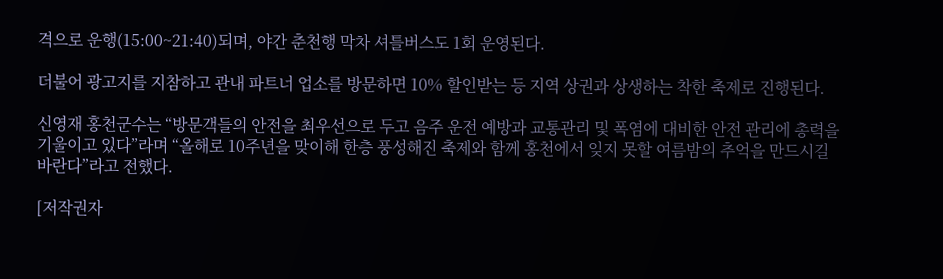격으로 운행(15:00~21:40)되며, 야간 춘천행 막차 셔틀버스도 1회 운영된다.

더불어 광고지를 지참하고 관내 파트너 업소를 방문하면 10% 할인받는 등 지역 상권과 상생하는 착한 축제로 진행된다.

신영재 홍천군수는 “방문객들의 안전을 최우선으로 두고 음주 운전 예방과 교통관리 및 폭염에 대비한 안전 관리에 총력을 기울이고 있다”라며 “올해로 10주년을 맞이해 한층 풍성해진 축제와 함께 홍천에서 잊지 못할 여름밤의 추억을 만드시길 바란다”라고 전했다.

[저작권자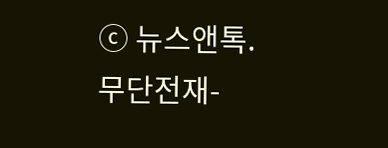ⓒ 뉴스앤톡. 무단전재-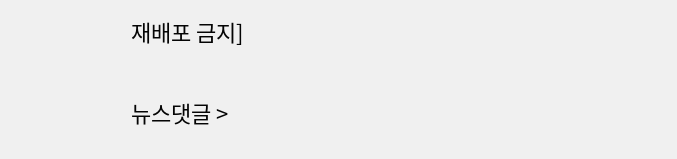재배포 금지]

뉴스댓글 >